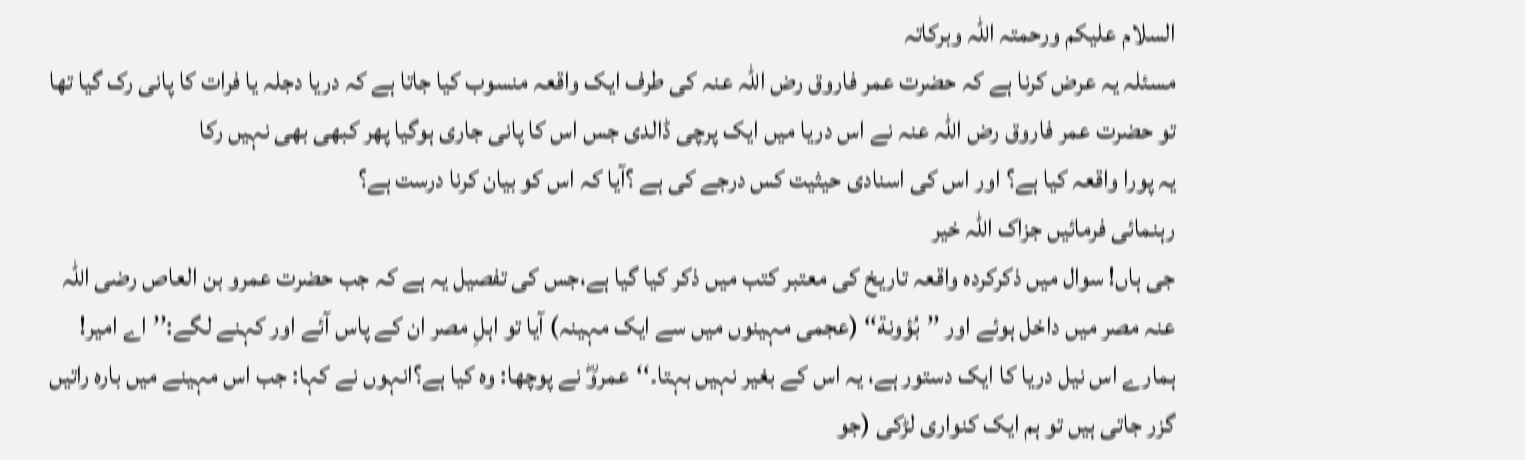السلام علیکم ورحمتہ اللہ وبرکاتہ
مسئلہ یہ عرض کرنا ہے کہ حضرت عمر فاروق رض اللّٰہ عنہ کی طرف ایک واقعہ منسوب کیا جاتا ہے کہ دریا دجلہ یا فرات کا پانی رک گیا تھا تو حضرت عمر فاروق رض اللّٰہ عنہ نے اس دریا میں ایک پرچی ڈالدی جس اس کا پانی جاری ہوگیا پھر کبھی بھی نہیں رکا
یہ پورا واقعہ کیا ہے؟ اور اس کی اسنادی حیثیت کس درجے کی ہے ؟آیا کہ اس کو بیان کرنا درست ہے؟
رہنمائی فرمائیں جزاک اللّٰہ خیر
جی ہاں! سوال میں ذکرکردہ واقعہ تاریخ کی معتبر کتب میں ذکر کیا گیا ہے،جس کی تفصیل یہ ہے کہ جب حضرت عمرو بن العاص رضی اللہ عنہ مصر میں داخل ہوئے اور ’’بُؤونة‘‘ (عجمی مہینوں میں سے ایک مہینہ) آیا تو اہلِ مصر ان کے پاس آئے اور کہنے لگے:’’اے امیر! ہمارے اس نیل دریا کا ایک دستور ہے، یہ اس کے بغیر نہیں بہتا۔‘‘عمروؓ نے پوچھا: وہ کیا ہے؟انہوں نے کہا: جب اس مہینے میں بارہ راتیں گزر جاتی ہیں تو ہم ایک کنواری لڑکی (جو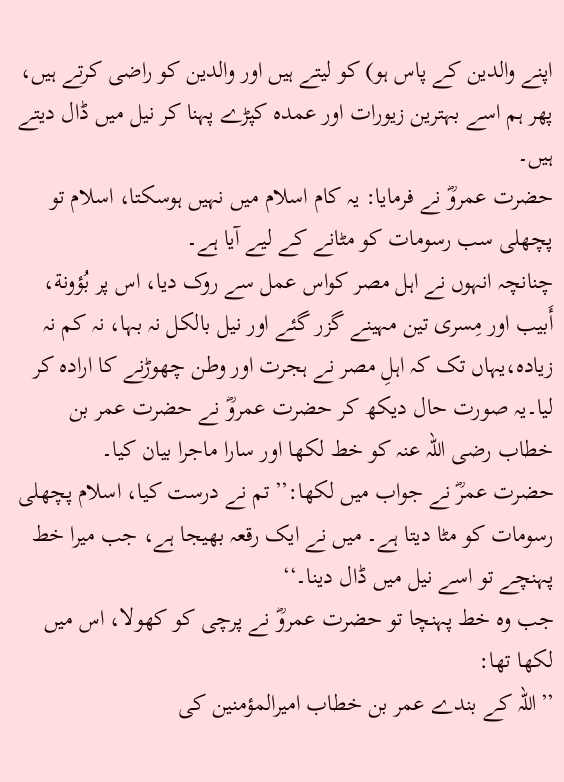اپنے والدین کے پاس ہو) کو لیتے ہیں اور والدین کو راضی کرتے ہیں، پھر ہم اسے بہترین زیورات اور عمدہ کپڑے پہنا کر نیل میں ڈال دیتے ہیں۔
حضرت عمروؓ نے فرمایا: یہ کام اسلام میں نہیں ہوسکتا، اسلام تو پچھلی سب رسومات کو مٹانے کے لیے آیا ہے۔
چنانچہ انہوں نے اہل مصر کواس عمل سے روک دیا، اس پر بُؤونة، أَبيب اور مِسرى تین مہینے گزر گئے اور نیل بالکل نہ بہا، نہ کم نہ زیادہ،یہاں تک کہ اہلِ مصر نے ہجرت اور وطن چھوڑنے کا ارادہ کر لیا۔یہ صورت حال دیکھ کر حضرت عمروؓ نے حضرت عمر بن خطاب رضی اللہ عنہ کو خط لکھا اور سارا ماجرا بیان کیا۔
حضرت عمرؓ نے جواب میں لکھا:’’تم نے درست کیا، اسلام پچھلی رسومات کو مٹا دیتا ہے۔ میں نے ایک رقعہ بھیجا ہے، جب میرا خط پہنچے تو اسے نیل میں ڈال دینا۔‘‘
جب وہ خط پہنچا تو حضرت عمروؓ نے پرچی کو کھولا، اس میں لکھا تھا:
’’اللہ کے بندے عمر بن خطاب امیرالمؤمنین کی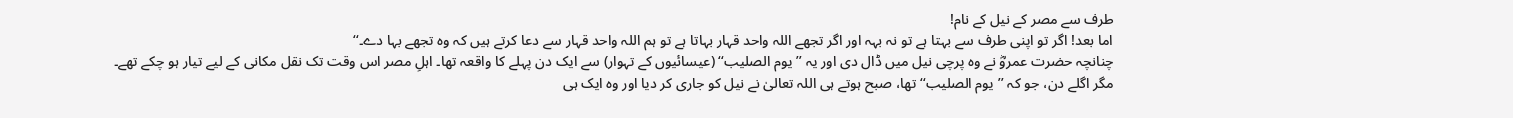طرف سے مصر کے نیل کے نام!
اما بعد! اگر تو اپنی طرف سے بہتا ہے تو نہ بہہ اور اگر تجھے اللہ واحد قہار بہاتا ہے تو ہم اللہ واحد قہار سے دعا کرتے ہیں کہ وہ تجھے بہا دے۔‘‘
چنانچہ حضرت عمروؓ نے وہ پرچی نیل میں ڈال دی اور یہ ’’یوم الصليب‘‘ (عیسائیوں کے تہوار) سے ایک دن پہلے کا واقعہ تھا۔ اہلِ مصر اس وقت تک نقل مکانی کے لیے تیار ہو چکے تھے۔
مگر اگلے دن، جو کہ ’’یوم الصليب‘‘ تھا، صبح ہوتے ہی اللہ تعالیٰ نے نیل کو جاری کر دیا اور وہ ایک ہی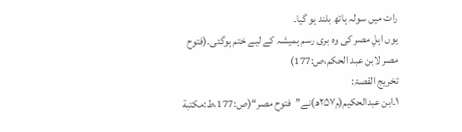رات میں سولہ ہاتھ بلند ہو گیا۔
یوں اہلِ مصر کی وہ بری رسم ہمیشہ کے لیے ختم ہوگئی۔(فتوح مصر لابن عبد الحکم،ص:177)
تخریج القصۃ:
۱۔ابن عبدالحکیم(م۲۵۷ھ)نے’’فتوح مصر‘‘(ص:177،ط:مكتبة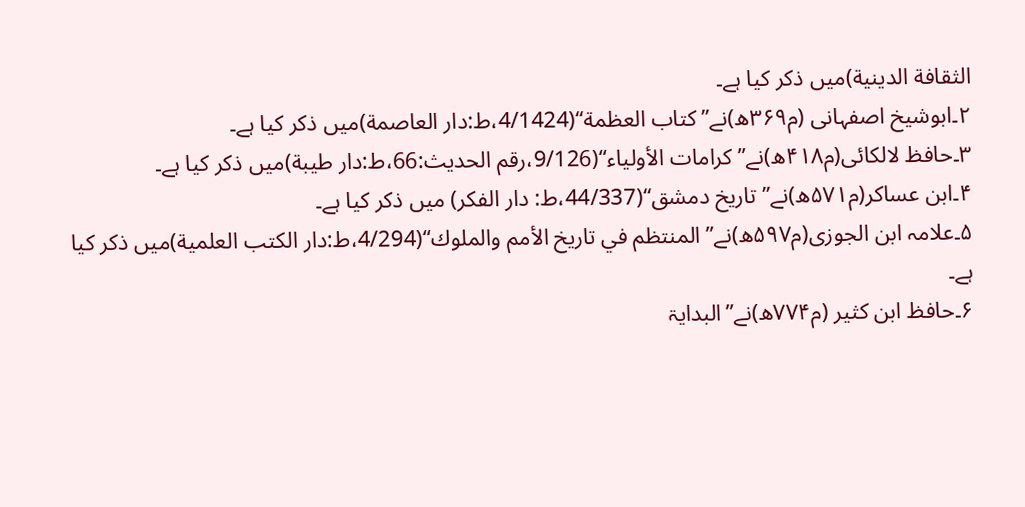الثقافة الدينية)میں ذکر کیا ہے۔
۲۔ابوشیخ اصفہانی (م۳۶۹ھ)نے’’کتاب العظمة‘‘(4/1424،ط:دار العاصمة)میں ذکر کیا ہے۔
۳۔حافظ لالکائی(م۴۱۸ھ)نے’’کرامات الأولياء‘‘(9/126،رقم الحدیث:66،ط:دار طيبة)میں ذکر کیا ہے۔
۴۔ابن عساکر(م۵۷۱ھ)نے’’تاریخ دمشق‘‘(44/337،ط: دار الفكر) میں ذکر کیا ہے۔
۵۔علامہ ابن الجوزی(م۵۹۷ھ)نے’’المنتظم في تاريخ الأمم والملوك‘‘(4/294،ط:دار الكتب العلمية)میں ذکر کیا ہے۔
۶۔حافظ ابن کثیر (م۷۷۴ھ)نے’’البدایۃ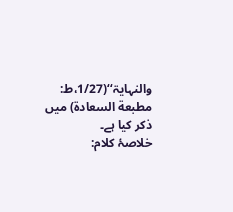والنہایۃ‘‘(1/27،ط: مطبعة السعادة) میں ذکر کیا ہے۔
خلاصۂ کلام: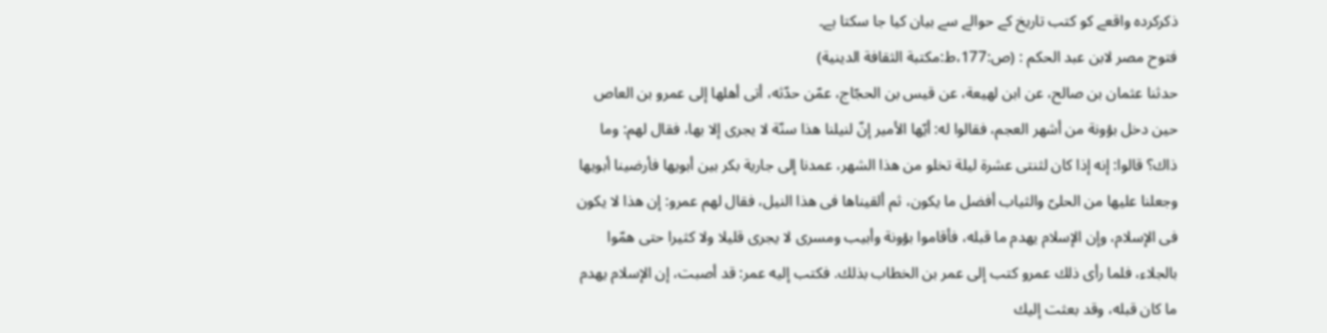ذکرکردہ واقعے کو کتب تاریخ کے حوالے سے بیان کیا جا سکتا ہے۔
فتوح مصر لابن عبد الحکم : (ص:177،ط:مكتبة الثقافة الدينية)
حدثنا عثمان بن صالح، عن ابن لهيعة، عن قيس بن الحجّاج، عمّن حدّثه، أتى أهلها إلى عمرو بن العاص حين دخل بؤونة من أشهر العجم، فقالوا له: أيّها الأمير إنّ لنيلنا هذا سنّة لا يجرى إلا بها، فقال لهم: وما ذاك؟ قالوا: إنه إذا كان لثنتى عشرة ليلة تخلو من هذا الشهر، عمدنا إلى جارية بكر بين أبويها فأرضينا أبويها وجعلنا عليها من الحلىّ والثياب أفضل ما يكون، ثم ألقيناها فى هذا النيل، فقال لهم عمرو: إن هذا لا يكون فى الإسلام، وإن الإسلام يهدم ما قبله، فأقاموا بؤونة وأبيب ومسرى لا يجرى قليلا ولا كثيرا حتى همّوا بالجلاء، فلما رأى ذلك عمرو كتب إلى عمر بن الخطاب بذلك. فكتب إليه عمر: قد أصبت، إن الإسلام يهدم ما كان قبله، وقد بعثت إليك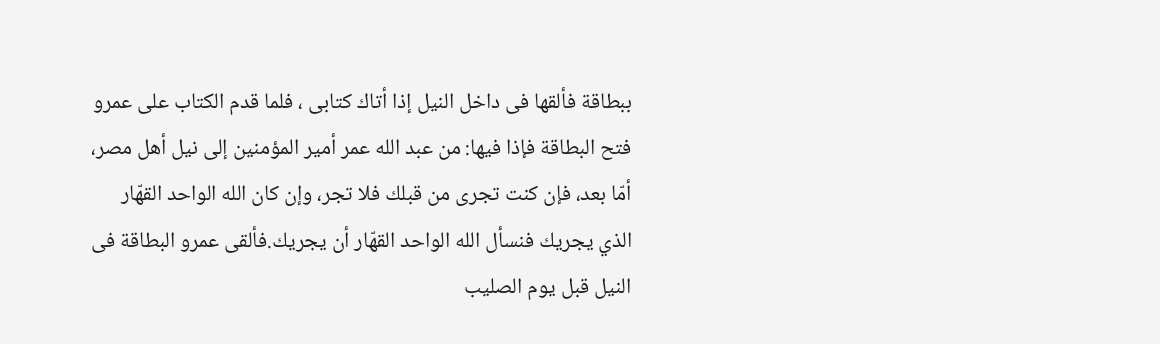ببطاقة فألقها فى داخل النيل إذا أتاك كتابى ، فلما قدم الكتاب على عمرو فتح البطاقة فإذا فيها: من عبد الله عمر أمير المؤمنين إلى نيل أهل مصر، أمّا بعد، فإن كنت تجرى من قبلك فلا تجر، وإن كان الله الواحد القهّار الذي يجريك فنسأل الله الواحد القهّار أن يجريك.فألقى عمرو البطاقة فى النيل قبل يوم الصليب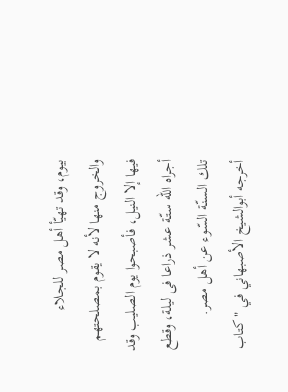بيوم، وقد تهيّأ أهل مصر للجلاء والخروج منها لأنه لا يقوم بمصلحتهم فيها إلا النيل، فأصبحوا يوم الصليب وقد أجراه الله ستّة عشر ذراعا فى ليلة، وقطع تلك السنّة السّوء عن أهل مصر.
أخرجه أبوالشيخ الأصبهاني في "كتاب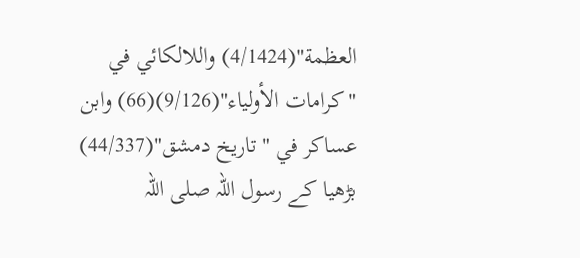العظمة"(4/1424) واللالكائي في "كرامات الأولياء"(9/126)(66) وابن عساكر في "تاريخ دمشق"(44/337)
بڑھیا کے رسول اللہ صلی اللہ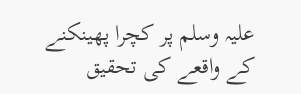علیہ وسلم پر کچرا پھینکنے کے واقعے کی تحقیق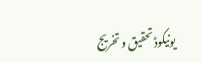یونیکوڈ تحقیق و تخریج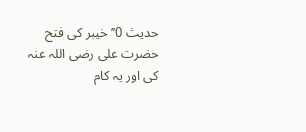حدیث 0’’خیبر کی فتح حضرت علی رضی اللہ عنہ کی اور یہ کام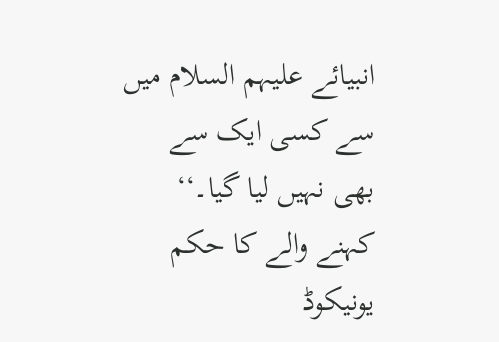انبیائے علیہم السلام میں سے کسی ایک سے بھی نہیں لیا گیا۔‘‘ کہنے والے کا حکم
یونیکوڈ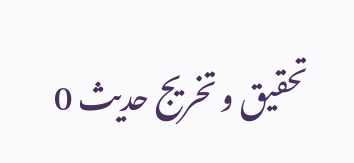تحقیق و تخریج حدیث 0